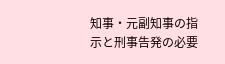知事・元副知事の指示と刑事告発の必要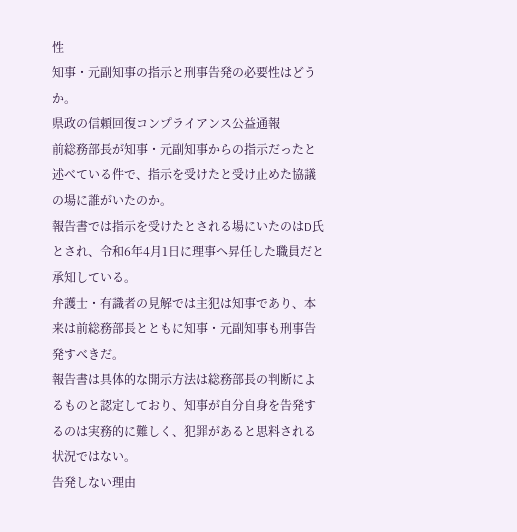性
知事・元副知事の指示と刑事告発の必要性はどうか。
県政の信頼回復コンプライアンス公益通報
前総務部長が知事・元副知事からの指示だったと述べている件で、指示を受けたと受け止めた協議の場に誰がいたのか。
報告書では指示を受けたとされる場にいたのはD氏とされ、令和6年4月1日に理事へ昇任した職員だと承知している。
弁護士・有識者の見解では主犯は知事であり、本来は前総務部長とともに知事・元副知事も刑事告発すべきだ。
報告書は具体的な開示方法は総務部長の判断によるものと認定しており、知事が自分自身を告発するのは実務的に難しく、犯罪があると思料される状況ではない。
告発しない理由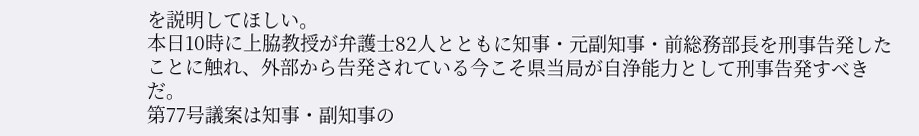を説明してほしい。
本日10時に上脇教授が弁護士82人とともに知事・元副知事・前総務部長を刑事告発したことに触れ、外部から告発されている今こそ県当局が自浄能力として刑事告発すべきだ。
第77号議案は知事・副知事の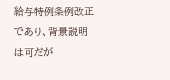給与特例条例改正であり、背景説明は可だが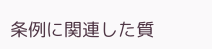条例に関連した質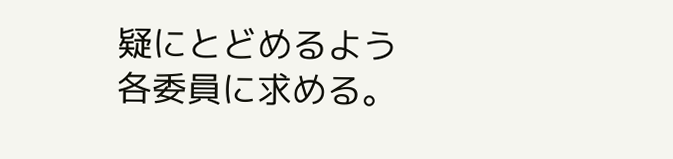疑にとどめるよう各委員に求める。